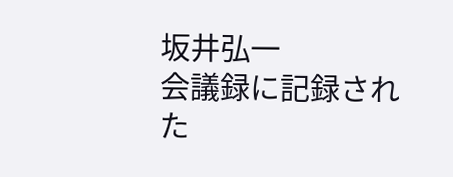坂井弘一
会議録に記録された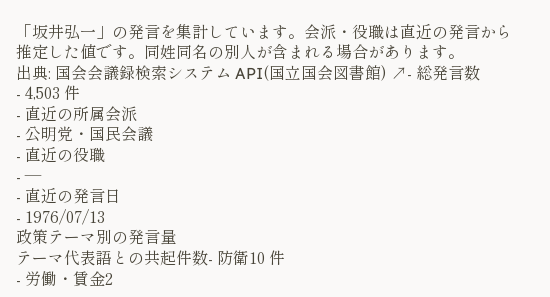「坂井弘一」の発言を集計しています。会派・役職は直近の発言から推定した値です。同姓同名の別人が含まれる場合があります。
出典: 国会会議録検索システム API(国立国会図書館) ↗- 総発言数
- 4,503 件
- 直近の所属会派
- 公明党・国民会議
- 直近の役職
- —
- 直近の発言日
- 1976/07/13
政策テーマ別の発言量
テーマ代表語との共起件数- 防衛10 件
- 労働・賃金2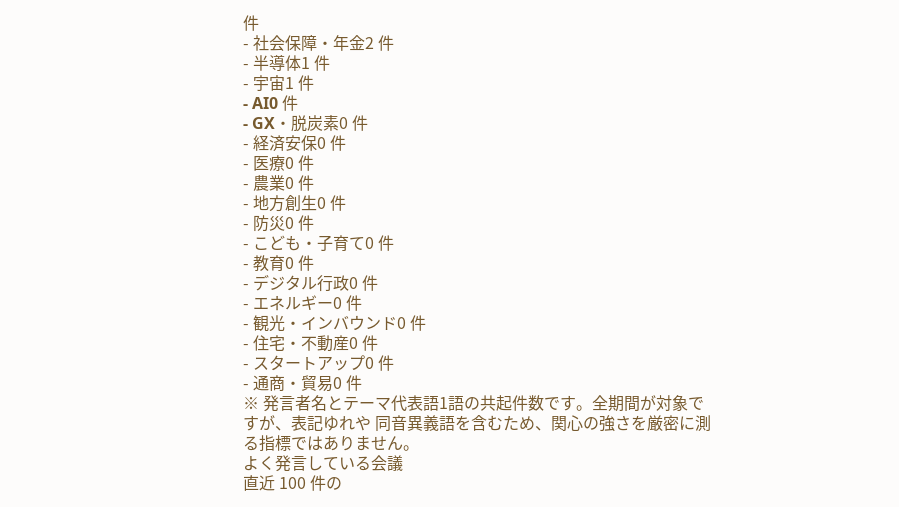件
- 社会保障・年金2 件
- 半導体1 件
- 宇宙1 件
- AI0 件
- GX・脱炭素0 件
- 経済安保0 件
- 医療0 件
- 農業0 件
- 地方創生0 件
- 防災0 件
- こども・子育て0 件
- 教育0 件
- デジタル行政0 件
- エネルギー0 件
- 観光・インバウンド0 件
- 住宅・不動産0 件
- スタートアップ0 件
- 通商・貿易0 件
※ 発言者名とテーマ代表語1語の共起件数です。全期間が対象ですが、表記ゆれや 同音異義語を含むため、関心の強さを厳密に測る指標ではありません。
よく発言している会議
直近 100 件の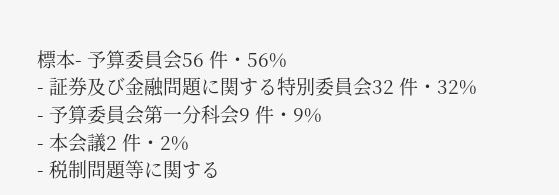標本- 予算委員会56 件・56%
- 証券及び金融問題に関する特別委員会32 件・32%
- 予算委員会第一分科会9 件・9%
- 本会議2 件・2%
- 税制問題等に関する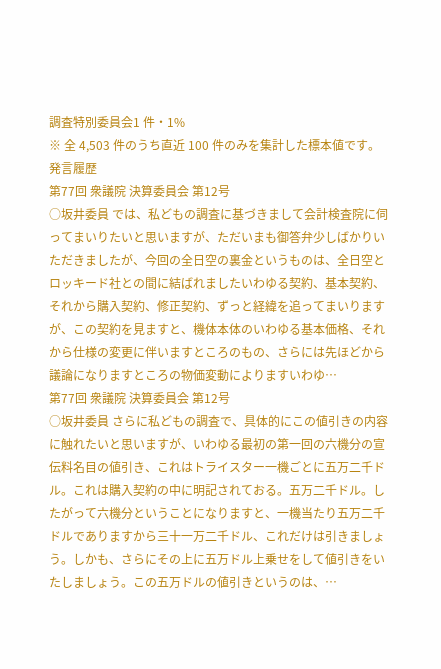調査特別委員会1 件・1%
※ 全 4,503 件のうち直近 100 件のみを集計した標本値です。
発言履歴
第77回 衆議院 決算委員会 第12号
○坂井委員 では、私どもの調査に基づきまして会計検査院に伺ってまいりたいと思いますが、ただいまも御答弁少しばかりいただきましたが、今回の全日空の裏金というものは、全日空とロッキード社との間に結ばれましたいわゆる契約、基本契約、それから購入契約、修正契約、ずっと経緯を追ってまいりますが、この契約を見ますと、機体本体のいわゆる基本価格、それから仕様の変更に伴いますところのもの、さらには先ほどから議論になりますところの物価変動によりますいわゆ…
第77回 衆議院 決算委員会 第12号
○坂井委員 さらに私どもの調査で、具体的にこの値引きの内容に触れたいと思いますが、いわゆる最初の第一回の六機分の宣伝料名目の値引き、これはトライスター一機ごとに五万二千ドル。これは購入契約の中に明記されておる。五万二千ドル。したがって六機分ということになりますと、一機当たり五万二千ドルでありますから三十一万二千ドル、これだけは引きましょう。しかも、さらにその上に五万ドル上乗せをして値引きをいたしましょう。この五万ドルの値引きというのは、…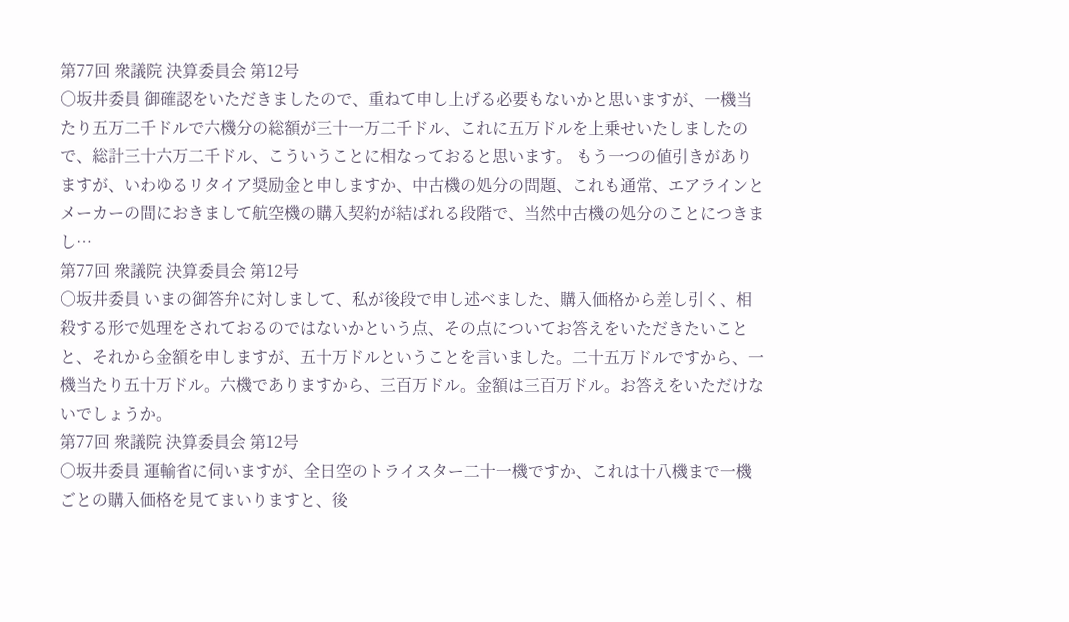第77回 衆議院 決算委員会 第12号
○坂井委員 御確認をいただきましたので、重ねて申し上げる必要もないかと思いますが、一機当たり五万二千ドルで六機分の総額が三十一万二千ドル、これに五万ドルを上乗せいたしましたので、総計三十六万二千ドル、こういうことに相なっておると思います。 もう一つの値引きがありますが、いわゆるリタイア奨励金と申しますか、中古機の処分の問題、これも通常、エアラインとメーカーの間におきまして航空機の購入契約が結ばれる段階で、当然中古機の処分のことにつきまし…
第77回 衆議院 決算委員会 第12号
○坂井委員 いまの御答弁に対しまして、私が後段で申し述べました、購入価格から差し引く、相殺する形で処理をされておるのではないかという点、その点についてお答えをいただきたいことと、それから金額を申しますが、五十万ドルということを言いました。二十五万ドルですから、一機当たり五十万ドル。六機でありますから、三百万ドル。金額は三百万ドル。お答えをいただけないでしょうか。
第77回 衆議院 決算委員会 第12号
○坂井委員 運輸省に伺いますが、全日空のトライスター二十一機ですか、これは十八機まで一機ごとの購入価格を見てまいりますと、後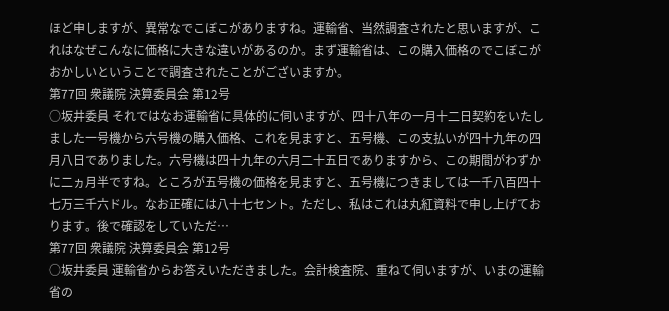ほど申しますが、異常なでこぼこがありますね。運輸省、当然調査されたと思いますが、これはなぜこんなに価格に大きな違いがあるのか。まず運輸省は、この購入価格のでこぼこがおかしいということで調査されたことがございますか。
第77回 衆議院 決算委員会 第12号
○坂井委員 それではなお運輸省に具体的に伺いますが、四十八年の一月十二日契約をいたしました一号機から六号機の購入価格、これを見ますと、五号機、この支払いが四十九年の四月八日でありました。六号機は四十九年の六月二十五日でありますから、この期間がわずかに二ヵ月半ですね。ところが五号機の価格を見ますと、五号機につきましては一千八百四十七万三千六ドル。なお正確には八十七セント。ただし、私はこれは丸紅資料で申し上げております。後で確認をしていただ…
第77回 衆議院 決算委員会 第12号
○坂井委員 運輸省からお答えいただきました。会計検査院、重ねて伺いますが、いまの運輸省の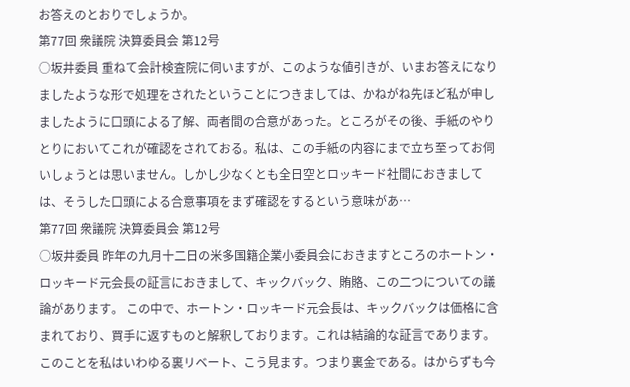お答えのとおりでしょうか。
第77回 衆議院 決算委員会 第12号
○坂井委員 重ねて会計検査院に伺いますが、このような値引きが、いまお答えになりましたような形で処理をされたということにつきましては、かねがね先ほど私が申しましたように口頭による了解、両者間の合意があった。ところがその後、手紙のやりとりにおいてこれが確認をされておる。私は、この手紙の内容にまで立ち至ってお伺いしょうとは思いません。しかし少なくとも全日空とロッキード社間におきましては、そうした口頭による合意事項をまず確認をするという意味があ…
第77回 衆議院 決算委員会 第12号
○坂井委員 昨年の九月十二日の米多国籍企業小委員会におきますところのホートン・ロッキード元会長の証言におきまして、キックバック、賄賂、この二つについての議論があります。 この中で、ホートン・ロッキード元会長は、キックバックは価格に含まれており、買手に返すものと解釈しております。これは結論的な証言であります。このことを私はいわゆる裏リベート、こう見ます。つまり裏金である。はからずも今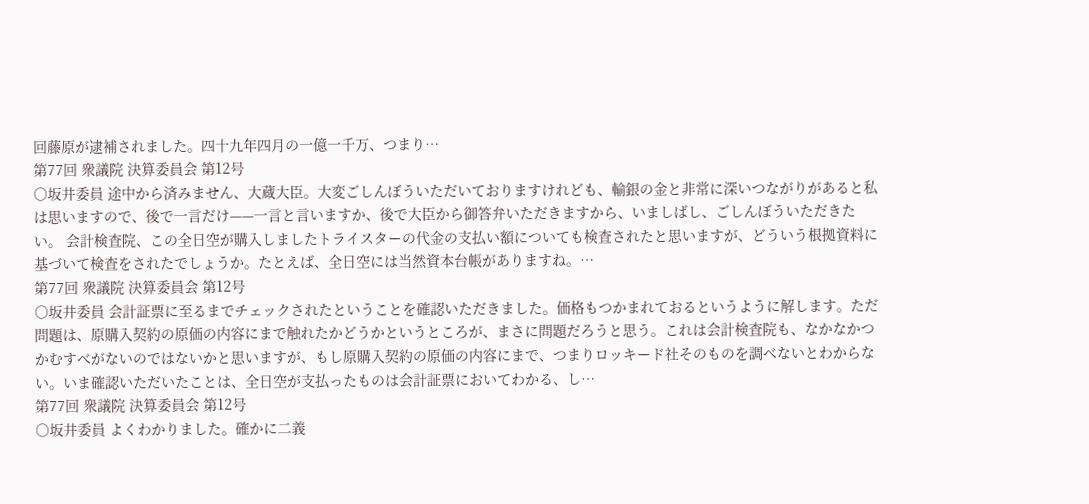回藤原が逮補されました。四十九年四月の一億一千万、つまり…
第77回 衆議院 決算委員会 第12号
○坂井委員 途中から済みません、大蔵大臣。大変ごしんぼういただいておりますけれども、輸銀の金と非常に深いつながりがあると私は思いますので、後で一言だけ——一言と言いますか、後で大臣から御答弁いただきますから、いましばし、ごしんぼういただきたい。 会計検査院、この全日空が購入しましたトライスターの代金の支払い額についても検査されたと思いますが、どういう根拠資料に基づいて検査をされたでしょうか。たとえば、全日空には当然資本台帳がありますね。…
第77回 衆議院 決算委員会 第12号
○坂井委員 会計証票に至るまでチェックされたということを確認いただきました。価格もつかまれておるというように解します。ただ問題は、原購入契約の原価の内容にまで触れたかどうかというところが、まさに問題だろうと思う。これは会計検査院も、なかなかつかむすべがないのではないかと思いますが、もし原購入契約の原価の内容にまで、つまりロッキード社そのものを調べないとわからない。いま確認いただいたことは、全日空が支払ったものは会計証票においてわかる、し…
第77回 衆議院 決算委員会 第12号
○坂井委員 よくわかりました。確かに二義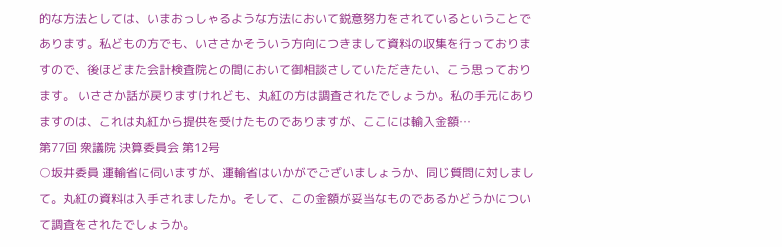的な方法としては、いまおっしゃるような方法において鋭意努力をされているということであります。私どもの方でも、いささかそういう方向につきまして資料の収集を行っておりますので、後ほどまた会計検査院との間において御相談さしていただきたい、こう思っております。 いささか話が戻りますけれども、丸紅の方は調査されたでしょうか。私の手元にありますのは、これは丸紅から提供を受けたものでありますが、ここには輸入金額…
第77回 衆議院 決算委員会 第12号
○坂井委員 運輸省に伺いますが、運輸省はいかがでございましょうか、同じ質問に対しまして。丸紅の資料は入手されましたか。そして、この金額が妥当なものであるかどうかについて調査をされたでしょうか。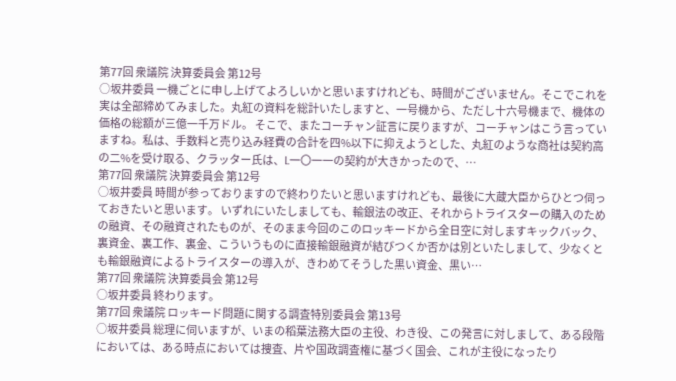第77回 衆議院 決算委員会 第12号
○坂井委員 一機ごとに申し上げてよろしいかと思いますけれども、時間がございません。そこでこれを実は全部締めてみました。丸紅の資料を総計いたしますと、一号機から、ただし十六号機まで、機体の価格の総額が三億一千万ドル。 そこで、またコーチャン証言に戻りますが、コーチャンはこう言っていますね。私は、手数料と売り込み経費の合計を四%以下に抑えようとした、丸紅のような商社は契約高の二%を受け取る、クラッター氏は、L一〇一一の契約が大きかったので、…
第77回 衆議院 決算委員会 第12号
○坂井委員 時間が参っておりますので終わりたいと思いますけれども、最後に大蔵大臣からひとつ伺っておきたいと思います。 いずれにいたしましても、輸銀法の改正、それからトライスターの購入のための融資、その融資されたものが、そのまま今回のこのロッキードから全日空に対しますキックバック、裏資金、裏工作、裏金、こういうものに直接輸銀融資が結びつくか否かは別といたしまして、少なくとも輸銀融資によるトライスターの導入が、きわめてそうした黒い資金、黒い…
第77回 衆議院 決算委員会 第12号
○坂井委員 終わります。
第77回 衆議院 ロッキード問題に関する調査特別委員会 第13号
○坂井委員 総理に伺いますが、いまの稻葉法務大臣の主役、わき役、この発言に対しまして、ある段階においては、ある時点においては捜査、片や国政調査権に基づく国会、これが主役になったり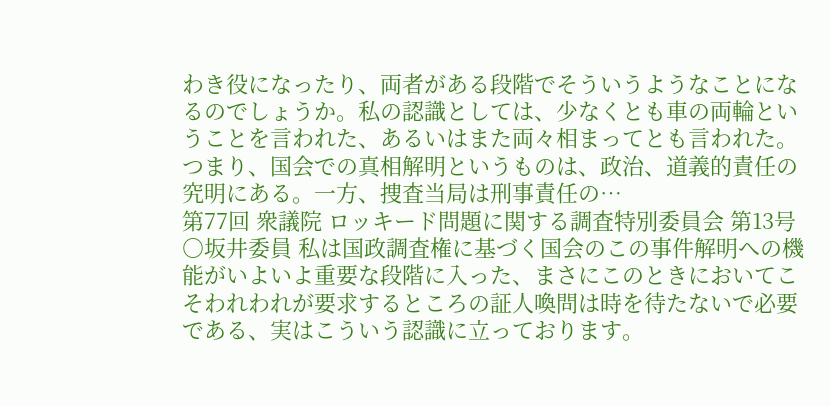わき役になったり、両者がある段階でそういうようなことになるのでしょうか。私の認識としては、少なくとも車の両輪ということを言われた、あるいはまた両々相まってとも言われた。つまり、国会での真相解明というものは、政治、道義的責任の究明にある。一方、捜査当局は刑事責任の…
第77回 衆議院 ロッキード問題に関する調査特別委員会 第13号
○坂井委員 私は国政調査権に基づく国会のこの事件解明への機能がいよいよ重要な段階に入った、まさにこのときにおいてこそわれわれが要求するところの証人喚問は時を待たないで必要である、実はこういう認識に立っております。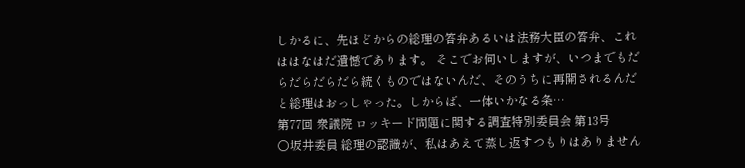しかるに、先ほどからの総理の答弁あるいは法務大臣の答弁、これははなはだ遺憾であります。 そこでお伺いしますが、いつまでもだらだらだらだら続くものではないんだ、そのうちに再開されるんだと総理はおっしゃった。しからば、一体いかなる条…
第77回 衆議院 ロッキード問題に関する調査特別委員会 第13号
○坂井委員 総理の認識が、私はあえて蒸し返すつもりはありません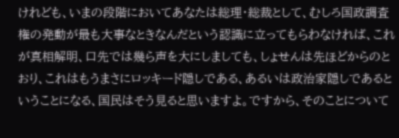けれども、いまの段階においてあなたは総理・総裁として、むしろ国政調査権の発動が最も大事なときなんだという認識に立ってもらわなければ、これが真相解明、口先では幾ら声を大にしましても、しょせんは先ほどからのとおり、これはもうまさにロッキード隠しである、あるいは政治家隠しであるということになる、国民はそう見ると思いますよ。ですから、そのことについて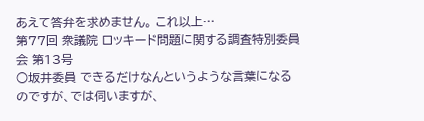あえて答弁を求めません。 これ以上…
第77回 衆議院 ロッキード問題に関する調査特別委員会 第13号
○坂井委員 できるだけなんというような言葉になるのですが、では伺いますが、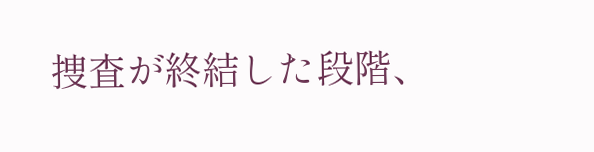捜査が終結した段階、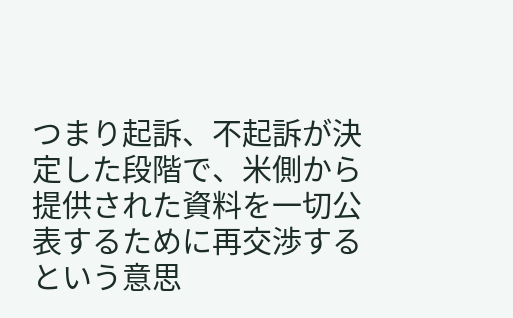つまり起訴、不起訴が決定した段階で、米側から提供された資料を一切公表するために再交渉するという意思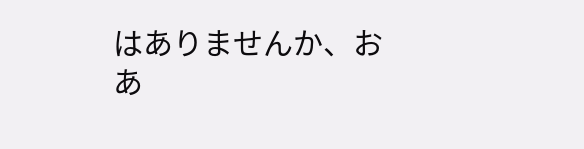はありませんか、おあ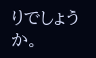りでしょうか。